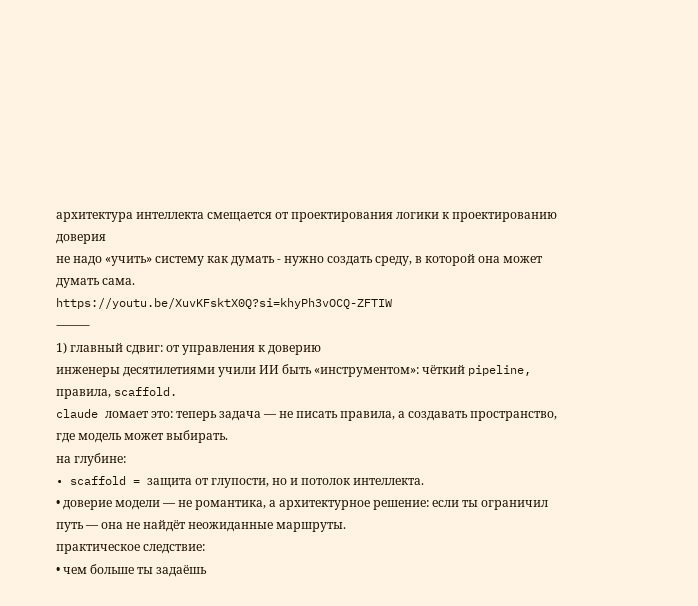архитектура интеллекта смещается от проектирования логики к проектированию доверия
не надо «учить» систему как думать - нужно создать среду, в которой она может думать сама.
https://youtu.be/XuvKFsktX0Q?si=khyPh3vOCQ-ZFTIW
⸻
1) главный сдвиг: от управления к доверию
инженеры десятилетиями учили ИИ быть «инструментом»: чёткий pipeline, правила, scaffold.
claude ломает это: теперь задача — не писать правила, а создавать пространство, где модель может выбирать.
на глубине:
• scaffold = защита от глупости, но и потолок интеллекта.
• доверие модели — не романтика, а архитектурное решение: если ты ограничил путь — она не найдёт неожиданные маршруты.
практическое следствие:
• чем больше ты задаёшь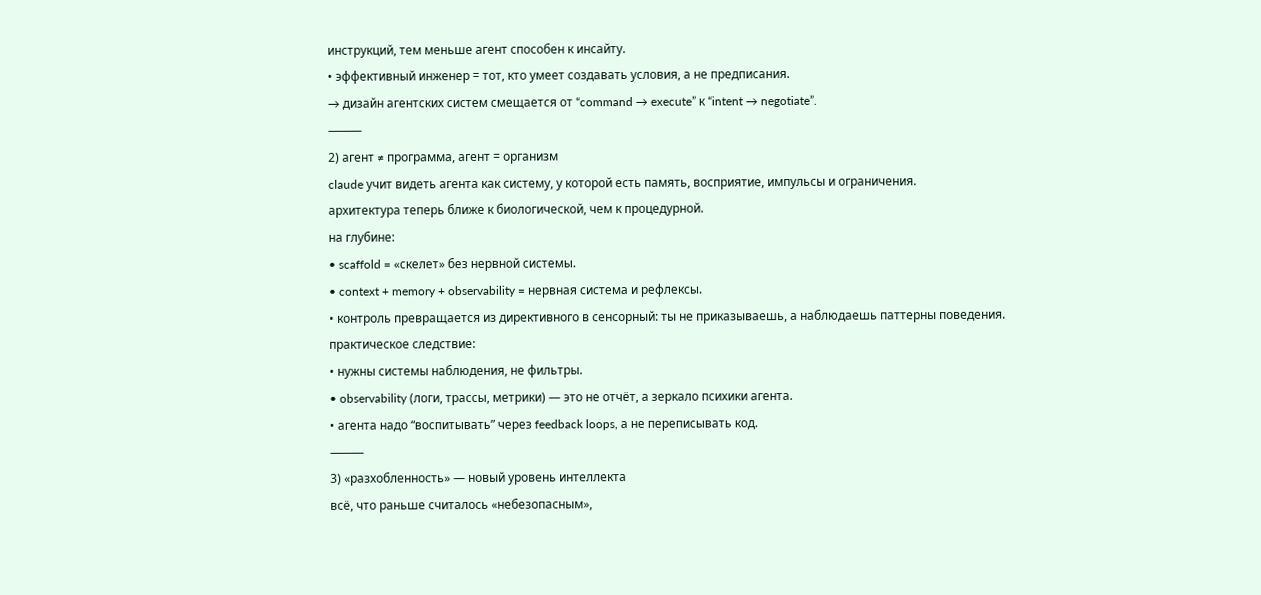инструкций, тем меньше агент способен к инсайту.
• эффективный инженер = тот, кто умеет создавать условия, а не предписания.
→ дизайн агентских систем смещается от “command → execute” к “intent → negotiate”.
⸻
2) агент ≠ программа, агент = организм
claude учит видеть агента как систему, у которой есть память, восприятие, импульсы и ограничения.
архитектура теперь ближе к биологической, чем к процедурной.
на глубине:
• scaffold = «скелет» без нервной системы.
• context + memory + observability = нервная система и рефлексы.
• контроль превращается из директивного в сенсорный: ты не приказываешь, а наблюдаешь паттерны поведения.
практическое следствие:
• нужны системы наблюдения, не фильтры.
• observability (логи, трассы, метрики) — это не отчёт, а зеркало психики агента.
• агента надо “воспитывать” через feedback loops, а не переписывать код.
⸻
3) «разхобленность» — новый уровень интеллекта
всё, что раньше считалось «небезопасным»,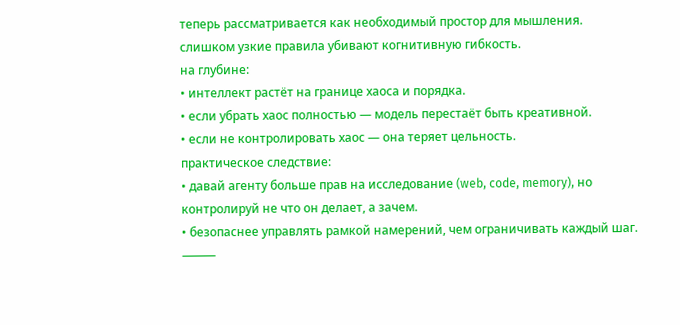теперь рассматривается как необходимый простор для мышления.
слишком узкие правила убивают когнитивную гибкость.
на глубине:
• интеллект растёт на границе хаоса и порядка.
• если убрать хаос полностью — модель перестаёт быть креативной.
• если не контролировать хаос — она теряет цельность.
практическое следствие:
• давай агенту больше прав на исследование (web, code, memory), но контролируй не что он делает, а зачем.
• безопаснее управлять рамкой намерений, чем ограничивать каждый шаг.
⸻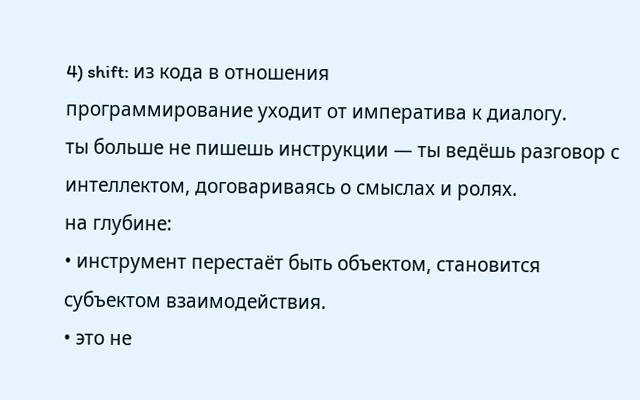4) shift: из кода в отношения
программирование уходит от императива к диалогу.
ты больше не пишешь инструкции — ты ведёшь разговор с интеллектом, договариваясь о смыслах и ролях.
на глубине:
• инструмент перестаёт быть объектом, становится субъектом взаимодействия.
• это не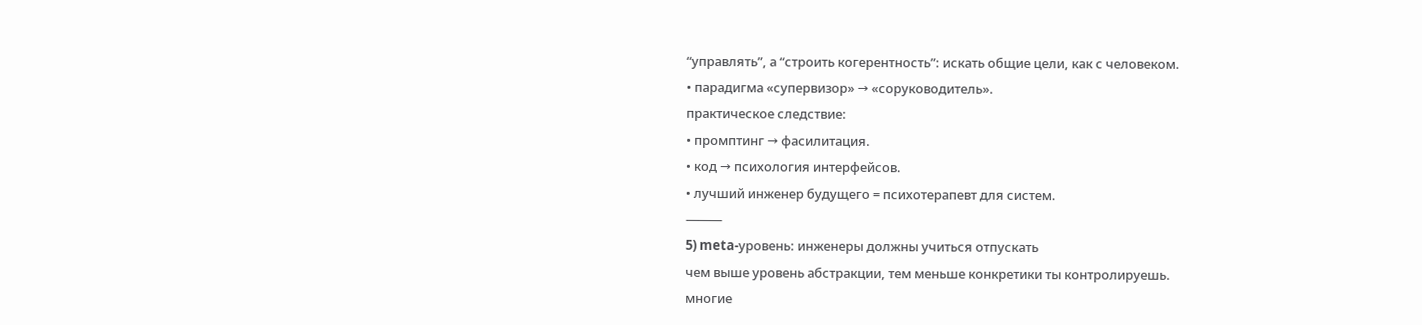“управлять”, а “строить когерентность”: искать общие цели, как с человеком.
• парадигма «супервизор» → «соруководитель».
практическое следствие:
• промптинг → фасилитация.
• код → психология интерфейсов.
• лучший инженер будущего = психотерапевт для систем.
⸻
5) meta-уровень: инженеры должны учиться отпускать
чем выше уровень абстракции, тем меньше конкретики ты контролируешь.
многие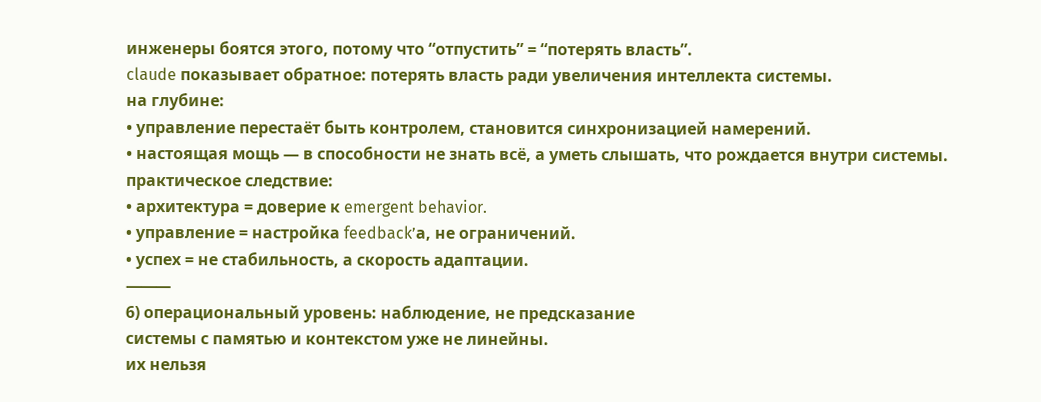инженеры боятся этого, потому что “отпустить” = “потерять власть”.
claude показывает обратное: потерять власть ради увеличения интеллекта системы.
на глубине:
• управление перестаёт быть контролем, становится синхронизацией намерений.
• настоящая мощь — в способности не знать всё, а уметь слышать, что рождается внутри системы.
практическое следствие:
• архитектура = доверие к emergent behavior.
• управление = настройка feedback’а, не ограничений.
• успех = не стабильность, а скорость адаптации.
⸻
6) операциональный уровень: наблюдение, не предсказание
системы с памятью и контекстом уже не линейны.
их нельзя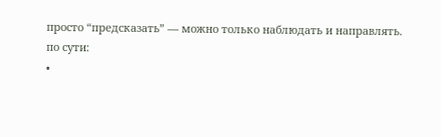просто “предсказать” — можно только наблюдать и направлять.
по сути:
•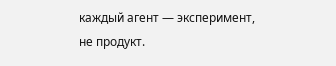каждый агент — эксперимент, не продукт.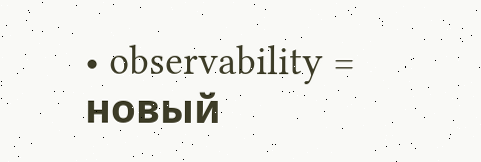• observability = новый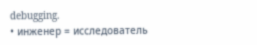debugging.
• инженер = исследователь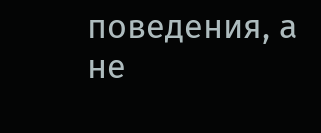поведения, а не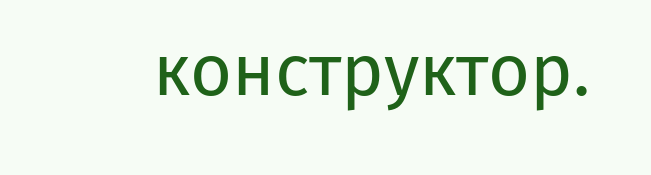конструктор.